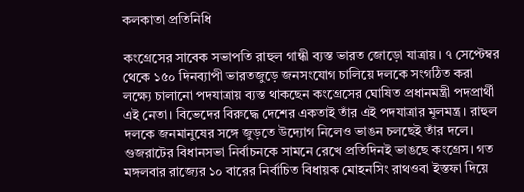কলকাতা প্রতিনিধি

কংগ্রেসের সাবেক সভাপতি রাহুল গান্ধী ব্যস্ত ভারত জোড়ো যাত্রায়। ৭ সেপ্টেম্বর থেকে ১৫০ দিনব্যাপী ভারতজুড়ে জনসংযোগ চালিয়ে দলকে সংগঠিত করা লক্ষ্যে চালানো পদযাত্রায় ব্যস্ত থাকছেন কংগ্রেসের ঘোষিত প্রধানমন্ত্রী পদপ্রার্থী এই নেতা। বিভেদের বিরুদ্ধে দেশের একতাই তাঁর এই পদযাত্রার মূলমন্ত্র। রাহুল দলকে জনমানুষের সঙ্গে জুড়তে উদ্যোগ নিলেও ভাঙন চলছেই তাঁর দলে।
গুজরাটের বিধানসভা নির্বাচনকে সামনে রেখে প্রতিদিনই ভাঙছে কংগ্রেস। গত মঙ্গলবার রাজ্যের ১০ বারের নির্বাচিত বিধায়ক মোহনসিং রাথওবা ইস্তফা দিয়ে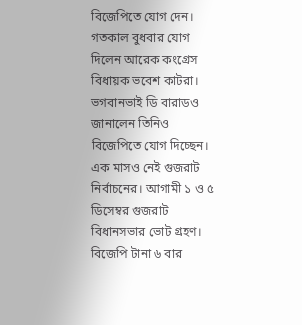বিজেপিতে যোগ দেন। গতকাল বুধবার যোগ দিলেন আরেক কংগ্রেস বিধায়ক ভবেশ কাটরা। ভগবানভাই ডি বারাডও জানালেন তিনিও বিজেপিতে যোগ দিচ্ছেন।
এক মাসও নেই গুজরাট নির্বাচনের। আগামী ১ ও ৫ ডিসেম্বর গুজরাট বিধানসভার ভোট গ্রহণ। বিজেপি টানা ৬ বার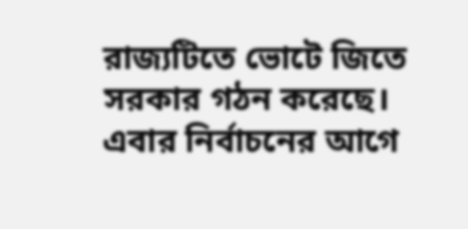রাজ্যটিতে ভোটে জিতে সরকার গঠন করেছে। এবার নির্বাচনের আগে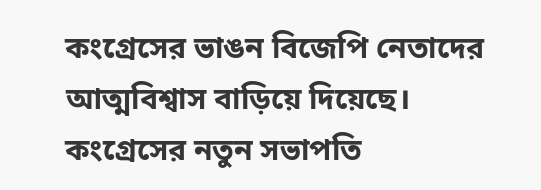কংগ্রেসের ভাঙন বিজেপি নেতাদের আত্মবিশ্বাস বাড়িয়ে দিয়েছে।
কংগ্রেসের নতুন সভাপতি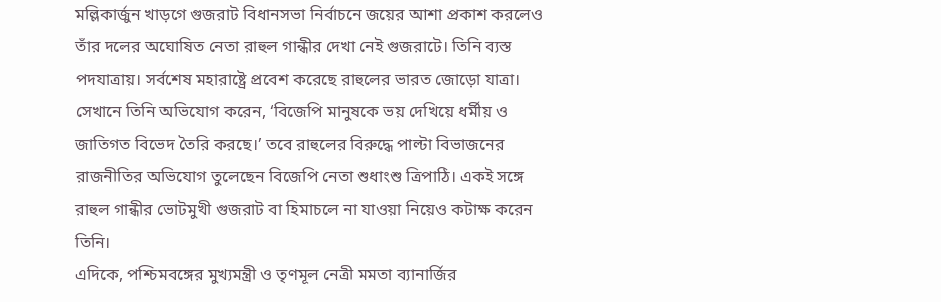মল্লিকার্জুন খাড়গে গুজরাট বিধানসভা নির্বাচনে জয়ের আশা প্রকাশ করলেও তাঁর দলের অঘোষিত নেতা রাহুল গান্ধীর দেখা নেই গুজরাটে। তিনি ব্যস্ত পদযাত্রায়। সর্বশেষ মহারাষ্ট্রে প্রবেশ করেছে রাহুলের ভারত জোড়ো যাত্রা। সেখানে তিনি অভিযোগ করেন, ‘বিজেপি মানুষকে ভয় দেখিয়ে ধর্মীয় ও জাতিগত বিভেদ তৈরি করছে।’ তবে রাহুলের বিরুদ্ধে পাল্টা বিভাজনের রাজনীতির অভিযোগ তুলেছেন বিজেপি নেতা শুধাংশু ত্রিপাঠি। একই সঙ্গে রাহুল গান্ধীর ভোটমুখী গুজরাট বা হিমাচলে না যাওয়া নিয়েও কটাক্ষ করেন তিনি।
এদিকে, পশ্চিমবঙ্গের মুখ্যমন্ত্রী ও তৃণমূল নেত্রী মমতা ব্যানার্জির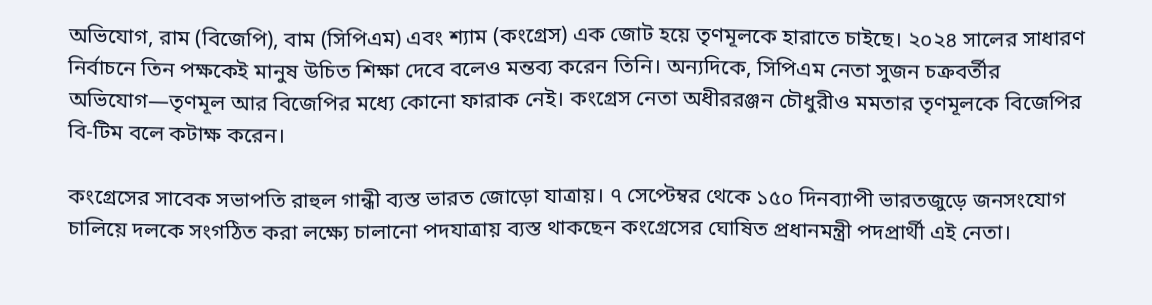অভিযোগ, রাম (বিজেপি), বাম (সিপিএম) এবং শ্যাম (কংগ্রেস) এক জোট হয়ে তৃণমূলকে হারাতে চাইছে। ২০২৪ সালের সাধারণ নির্বাচনে তিন পক্ষকেই মানুষ উচিত শিক্ষা দেবে বলেও মন্তব্য করেন তিনি। অন্যদিকে, সিপিএম নেতা সুজন চক্রবর্তীর অভিযোগ—তৃণমূল আর বিজেপির মধ্যে কোনো ফারাক নেই। কংগ্রেস নেতা অধীররঞ্জন চৌধুরীও মমতার তৃণমূলকে বিজেপির বি-টিম বলে কটাক্ষ করেন।

কংগ্রেসের সাবেক সভাপতি রাহুল গান্ধী ব্যস্ত ভারত জোড়ো যাত্রায়। ৭ সেপ্টেম্বর থেকে ১৫০ দিনব্যাপী ভারতজুড়ে জনসংযোগ চালিয়ে দলকে সংগঠিত করা লক্ষ্যে চালানো পদযাত্রায় ব্যস্ত থাকছেন কংগ্রেসের ঘোষিত প্রধানমন্ত্রী পদপ্রার্থী এই নেতা।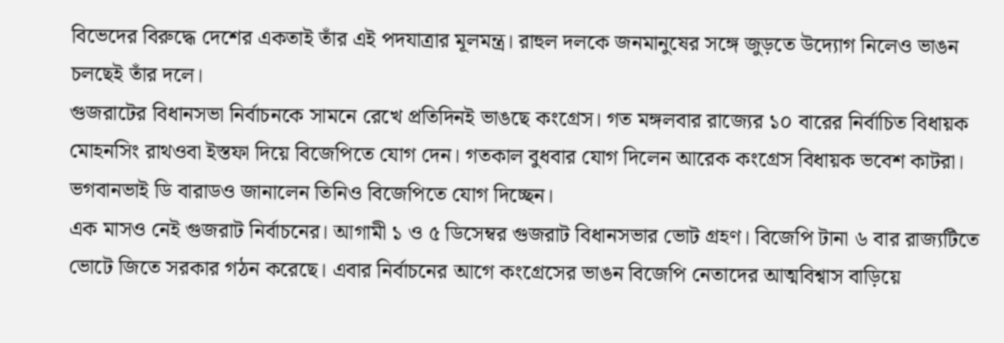বিভেদের বিরুদ্ধে দেশের একতাই তাঁর এই পদযাত্রার মূলমন্ত্র। রাহুল দলকে জনমানুষের সঙ্গে জুড়তে উদ্যোগ নিলেও ভাঙন চলছেই তাঁর দলে।
গুজরাটের বিধানসভা নির্বাচনকে সামনে রেখে প্রতিদিনই ভাঙছে কংগ্রেস। গত মঙ্গলবার রাজ্যের ১০ বারের নির্বাচিত বিধায়ক মোহনসিং রাথওবা ইস্তফা দিয়ে বিজেপিতে যোগ দেন। গতকাল বুধবার যোগ দিলেন আরেক কংগ্রেস বিধায়ক ভবেশ কাটরা। ভগবানভাই ডি বারাডও জানালেন তিনিও বিজেপিতে যোগ দিচ্ছেন।
এক মাসও নেই গুজরাট নির্বাচনের। আগামী ১ ও ৫ ডিসেম্বর গুজরাট বিধানসভার ভোট গ্রহণ। বিজেপি টানা ৬ বার রাজ্যটিতে ভোটে জিতে সরকার গঠন করেছে। এবার নির্বাচনের আগে কংগ্রেসের ভাঙন বিজেপি নেতাদের আত্মবিশ্বাস বাড়িয়ে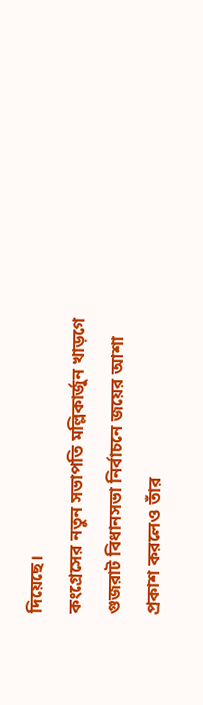দিয়েছে।
কংগ্রেসের নতুন সভাপতি মল্লিকার্জুন খাড়গে গুজরাট বিধানসভা নির্বাচনে জয়ের আশা প্রকাশ করলেও তাঁর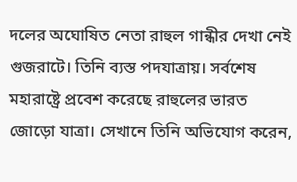দলের অঘোষিত নেতা রাহুল গান্ধীর দেখা নেই গুজরাটে। তিনি ব্যস্ত পদযাত্রায়। সর্বশেষ মহারাষ্ট্রে প্রবেশ করেছে রাহুলের ভারত জোড়ো যাত্রা। সেখানে তিনি অভিযোগ করেন,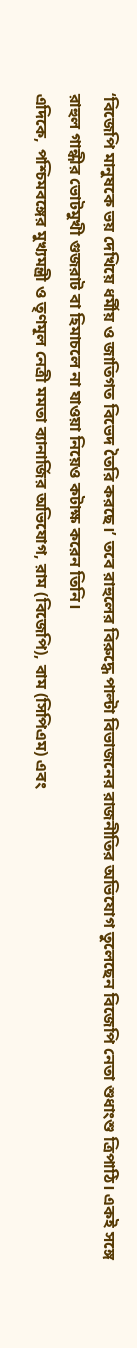‘বিজেপি মানুষকে ভয় দেখিয়ে ধর্মীয় ও জাতিগত বিভেদ তৈরি করছে।’ তবে রাহুলের বিরুদ্ধে পাল্টা বিভাজনের রাজনীতির অভিযোগ তুলেছেন বিজেপি নেতা শুধাংশু ত্রিপাঠি। একই সঙ্গে রাহুল গান্ধীর ভোটমুখী গুজরাট বা হিমাচলে না যাওয়া নিয়েও কটাক্ষ করেন তিনি।
এদিকে, পশ্চিমবঙ্গের মুখ্যমন্ত্রী ও তৃণমূল নেত্রী মমতা ব্যানার্জির অভিযোগ, রাম (বিজেপি), বাম (সিপিএম) এবং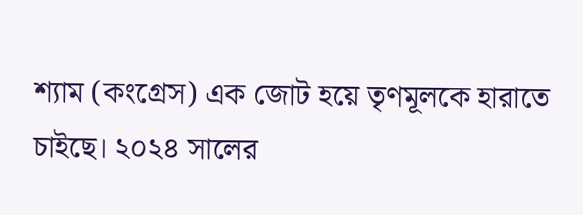শ্যাম (কংগ্রেস) এক জোট হয়ে তৃণমূলকে হারাতে চাইছে। ২০২৪ সালের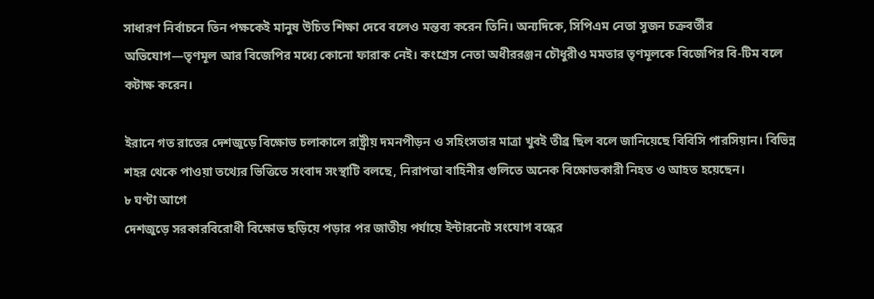সাধারণ নির্বাচনে তিন পক্ষকেই মানুষ উচিত শিক্ষা দেবে বলেও মন্তব্য করেন তিনি। অন্যদিকে, সিপিএম নেতা সুজন চক্রবর্তীর অভিযোগ—তৃণমূল আর বিজেপির মধ্যে কোনো ফারাক নেই। কংগ্রেস নেতা অধীররঞ্জন চৌধুরীও মমতার তৃণমূলকে বিজেপির বি-টিম বলে কটাক্ষ করেন।

ইরানে গত রাতের দেশজুড়ে বিক্ষোভ চলাকালে রাষ্ট্রীয় দমনপীড়ন ও সহিংসতার মাত্রা খুবই তীব্র ছিল বলে জানিয়েছে বিবিসি পারসিয়ান। বিভিন্ন শহর থেকে পাওয়া তথ্যের ভিত্তিতে সংবাদ সংস্থাটি বলছে, নিরাপত্তা বাহিনীর গুলিতে অনেক বিক্ষোভকারী নিহত ও আহত হয়েছেন।
৮ ঘণ্টা আগে
দেশজুড়ে সরকারবিরোধী বিক্ষোভ ছড়িয়ে পড়ার পর জাতীয় পর্যায়ে ইন্টারনেট সংযোগ বন্ধের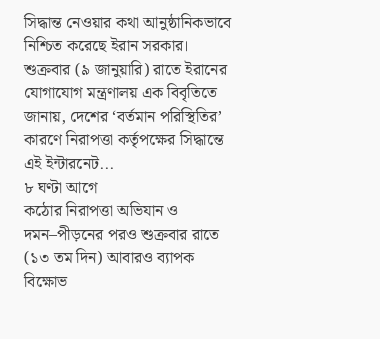সিদ্ধান্ত নেওয়ার কথা আনুষ্ঠানিকভাবে নিশ্চিত করেছে ইরান সরকার। শুক্রবার (৯ জানুয়ারি) রাতে ইরানের যোগাযোগ মন্ত্রণালয় এক বিবৃতিতে জানায়, দেশের ‘বর্তমান পরিস্থিতির’ কারণে নিরাপত্তা কর্তৃপক্ষের সিদ্ধান্তে এই ইন্টারনেট...
৮ ঘণ্টা আগে
কঠোর নিরাপত্তা অভিযান ও দমন–পীড়নের পরও শুক্রবার রাতে (১৩ তম দিন) আবারও ব্যাপক বিক্ষোভ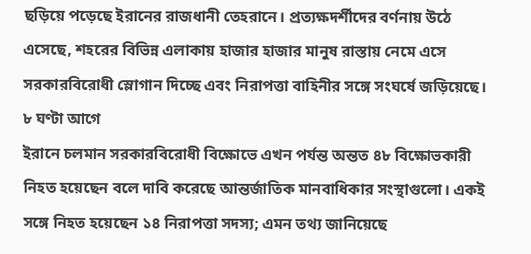ছড়িয়ে পড়েছে ইরানের রাজধানী তেহরানে। প্রত্যক্ষদর্শীদের বর্ণনায় উঠে এসেছে, শহরের বিভিন্ন এলাকায় হাজার হাজার মানুষ রাস্তায় নেমে এসে সরকারবিরোধী স্লোগান দিচ্ছে এবং নিরাপত্তা বাহিনীর সঙ্গে সংঘর্ষে জড়িয়েছে।
৮ ঘণ্টা আগে
ইরানে চলমান সরকারবিরোধী বিক্ষোভে এখন পর্যন্ত অন্তত ৪৮ বিক্ষোভকারী নিহত হয়েছেন বলে দাবি করেছে আন্তর্জাতিক মানবাধিকার সংস্থাগুলো। একই সঙ্গে নিহত হয়েছেন ১৪ নিরাপত্তা সদস্য; এমন তথ্য জানিয়েছে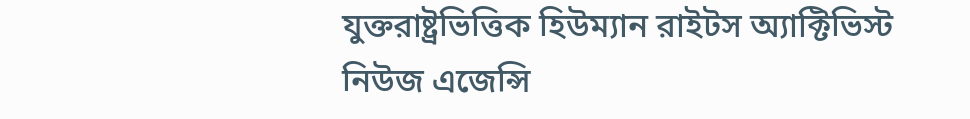যুক্তরাষ্ট্রভিত্তিক হিউম্যান রাইটস অ্যাক্টিভিস্ট নিউজ এজেন্সি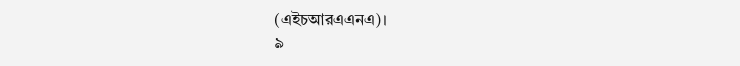(এইচআরএএনএ)।
৯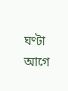ঘণ্টা আগে